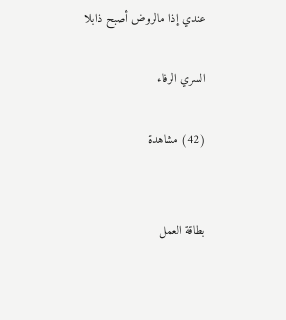عندي إذا مالروض أصبح ذابلا

السري الرفاء

(42) مشاهدة


بطاقة العمل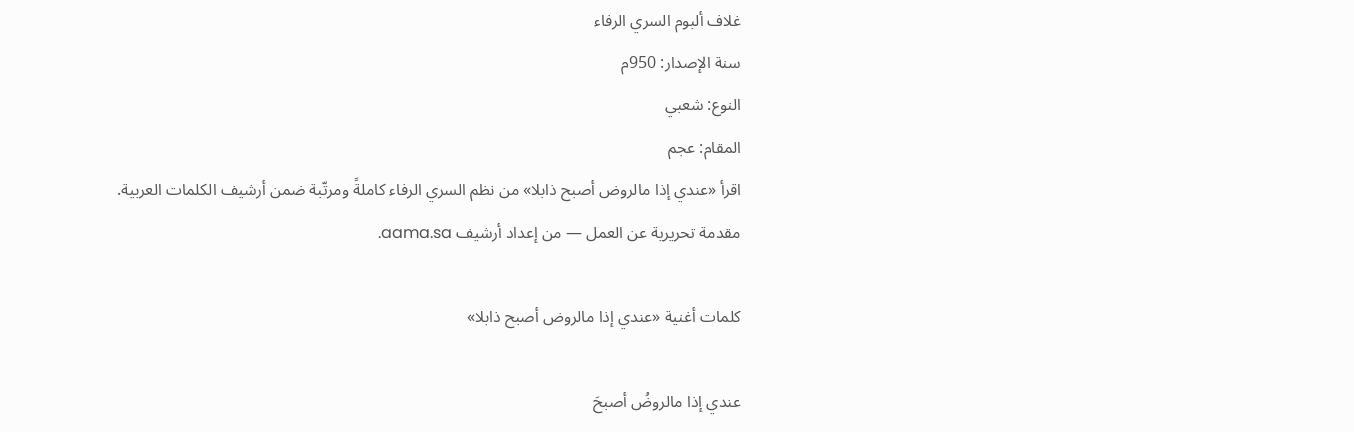غلاف ألبوم السري الرفاء
سنة الإصدار: 950م
النوع: شعبي
المقام: عجم
اقرأ «عندي إذا مالروض أصبح ذابلا» من نظم السري الرفاء كاملةً ومرتّبة ضمن أرشيف الكلمات العربية.
مقدمة تحريرية عن العمل — من إعداد أرشيف aama.sa.

كلمات أغنية «عندي إذا مالروض أصبح ذابلا»

عندي إذا مالروضُ أصبحَ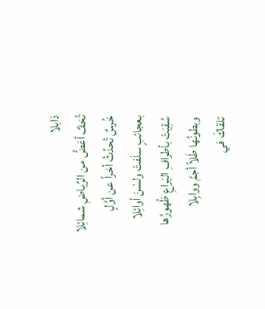ذابلا
تُحَفٌ أغضُّ من الرِّياضِ شمائِلا
خُرسٌ تُحدِّثُ أخراً عن أوَّلٍ
بعجائبٍ سلَفتْ ولسْنَ أوائِلا
سُقِيَتْ بأطرافِ اليَراعِ ظُهورُها
وبطونُها طَلاً أجمَّ ووابِلا
تلقاكَ في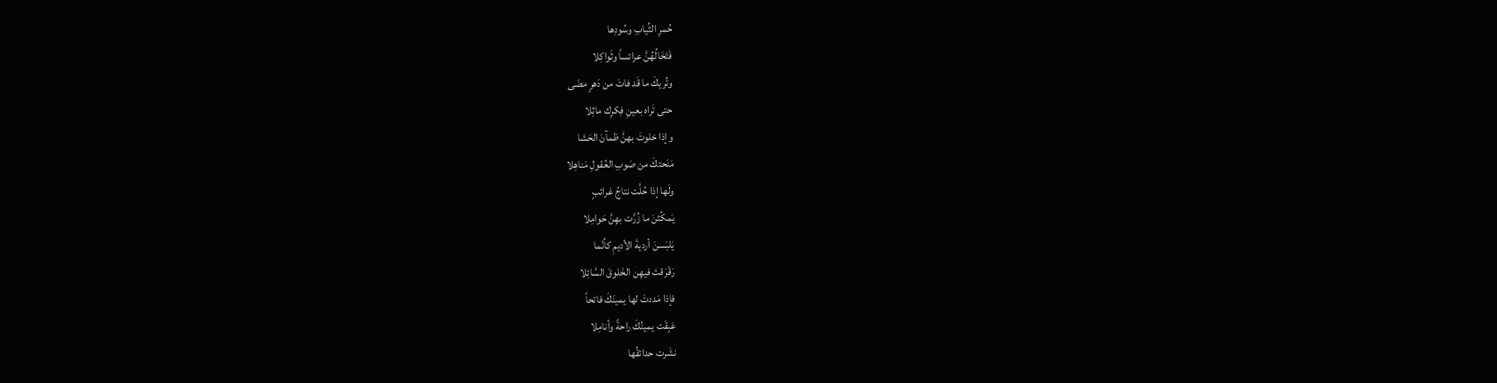حُمرِ الثِّيابِ وسُودِها
فَتَخَالُهُنَّ عرائساً وثَواكِلا
وتُريكَ ما قَد فاتَ من دَهرٍ مضَى
حتى تَراه بعينِ فِكرِك ماثِلا
وإذا خلوتَ بهنَّ ظمآنَ الحَشا
مَنَحتكَ من صَوبِ العُقولِ مَناهِلا
ولَها إذا حُلَّت نتاجُ غرائبٍ
يَمكُثنَ ما زُرَّت بهِنَّ حَوامِلا
يَلبَسنَ أرديةَ الأديمِ كأنّما
رَقْرَقتَ فيهِن الخَلوقَ السَّائِلا
فإذا مَددتَ لها يمينَكَ فاتحاً
عَبِقَت يمينُكَ راحةً وأنامِلا
نشَرت حدائقُها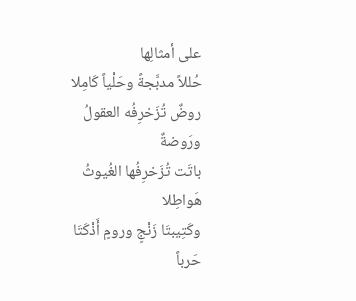على أمثالِها
حُللاً مدبَّجةً وحَلْياً كَامِلا
روضٌ تُزَخرِفُه العقولُ ورَوضةٌ
باتَت تُزَخرِفُها الغُيوثُ هَواطِلا
وكَتِيبتَا زَنْجٍ ورومٍ أَذْكَتَا
حَرباً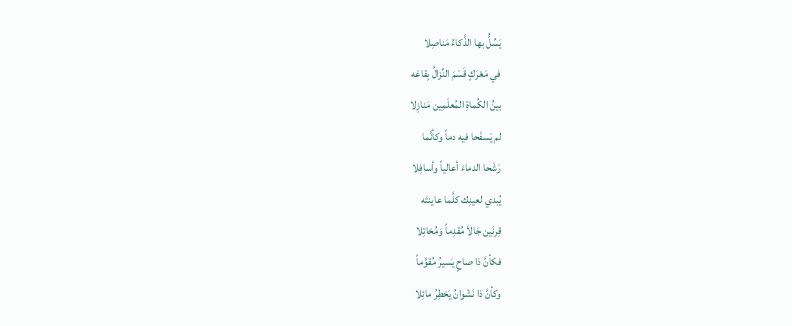يَسُلُّ بها الذَّكاءُ مَناصِلا
في مَعْرَكٍ قَسَمَ النِّزالُ بِقاعَه
بينُ الكُماةِ المُعلَمِين مَنازِلا
لم يَسفَحا فيه دماً وكأنَّما
رَشَحا الدماءَ أعالياً وأسافِلا
يُبدي لعينِك كلَّما عاينتَه
قِرنَين جَالاَ مُقدِماً وَمُخاتِلا
فكأنَّ ذا صاحٍ يَسيرُ مُقوَّماً
وكأنَّ ذا نَشْوانُ يَخطِرُ مائِلا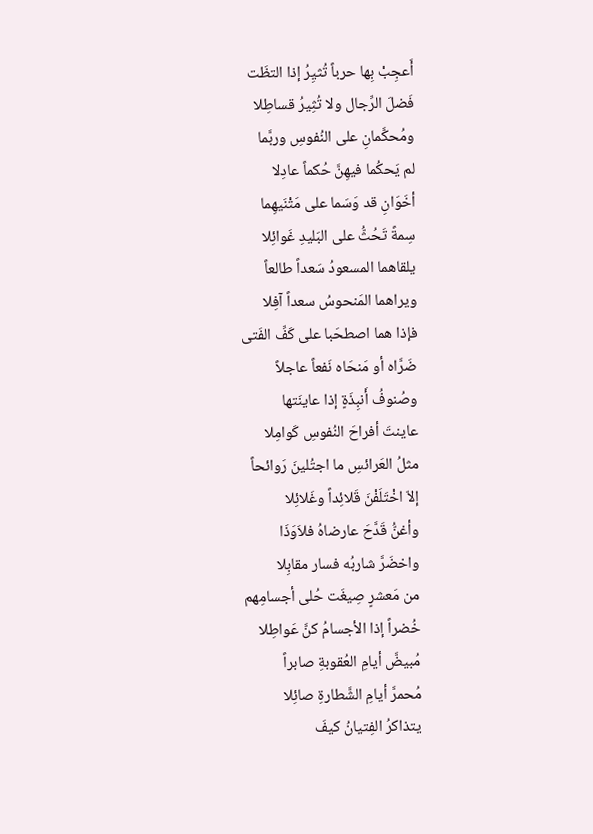أَعجِبْ بِها حرباً تُثيِرُ إذا التظَت
فَضلَ الرِّجال ولا تُثِيرُ قساطِلا
ومُحكَّمانِ على النُفوسِ وربَّما
لم يَحكُما فيهِنَّ حُكماً عادِلا
أخَوَانِ قد وَسَما على مَتْنَيهِما
سِمةً تَحُثُّ على البَليدِ غَوائِلا
يلقاهما المسعودُ سَعداً طالعاً
ويراهما المَنحوسُ سعداً آفِلا
فإذا هما اصطحَبا على كَفِّ الفَتى
ضَرَّاه أو مَنحَاه نَفعاً عاجلاً
وصُنوفُ أَنبِذَةٍ إذا عاينَتها
عاينتَ أفراحَ النُفوسِ كَوامِلا
مثلُ العَرائسِ ما اجتُلينَ رَوائحاً
إلاّ اخْتَلَفْنَ قَلائِداً وغَلائِلا
وأغنُّ قَدَّحَ عارضاهُ فلاَوَذَا
واخضَرَّ شاربُه فسار مقابِلا
من مَعشرٍ صِيغَت حُلى أجسامِهم
خُضراً إذا الأجسامُ كنَّ عَواطِلا
مُبيضَّ أيامِ العُقوبةِ صابراً
مُحمرَّ أيامِ الشَّطارةِ صائِلا
يتذاكرُ الفِتيانُ كيفَ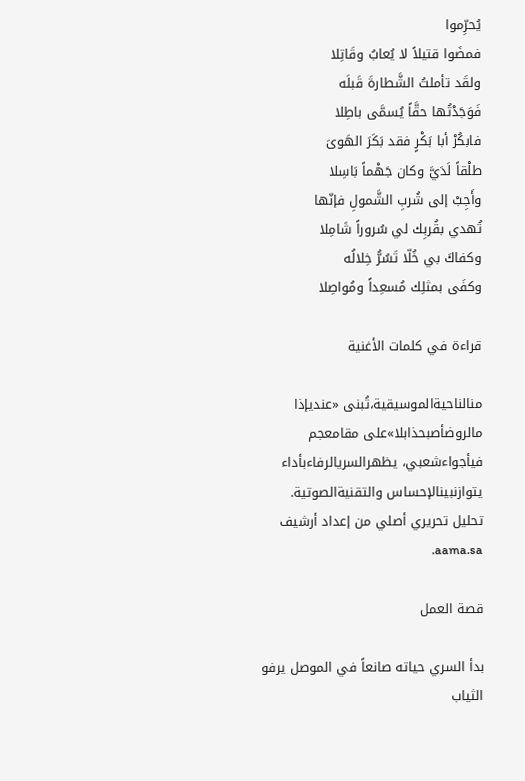يُحرِّموا
فمضَوا قتيلاً لا يُعابُ وقَاتِلا
ولقَد تأملتُ الشَّطارةَ قَبلَه
فَوَجَدْتُها حقَّاً يُسمَّى باطِلا
فابكُرْ أبا بَكْرٍ فقد بَكَرَ الهَوىَ
طلْقاً لَدَيَّ وكان جَهْماً بَاسِلا
وأَجِبْ إلى شُربِ الشَّمولِ فإنّها
تُهدي بقُربِك لي سُروراً شَامِلا
وكفاكَ بي خُلّا تَسُرُّ خِلالُه
وكفَى بمثلِك مُسعِداً ومُواصِلا

قراءة في كلمات الأغنية

منالناحيةالموسيقية،تُبنى «عنديإذا مالروضأصبحذابلا»على مقامعجم فيأجواءشعبي، يظهرالسريالرفاءبأداء يتوازنبينالإحساس والتقنيةالصوتية.
تحليل تحريري أصلي من إعداد أرشيف aama.sa.

قصة العمل

بدأ السري حياته صانعاً في الموصل يرفو الثياب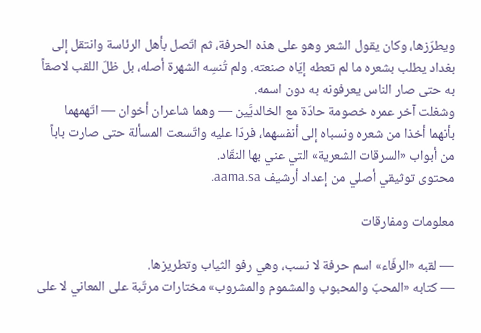ويطرّزها، وكان يقول الشعر وهو على هذه الحرفة، ثم اتّصل بأهل الرئاسة وانتقل إلى بغداد يطلب بشعره ما لم تعطه إيّاه صنعته. ولم تُنسِه الشهرة أصله، بل ظلّ اللقب لاصقاً به حتى صار الناس يعرفونه به دون اسمه.
وشغلت آخر عمره خصومة حادّة مع الخالديَّين — وهما شاعران أخوان — اتّهمهما بأنهما أخذا من شعره ونسباه إلى أنفسهما، فردّا عليه واتّسعت المسألة حتى صارت باباً من أبواب «السرقات الشعرية» التي عني بها النقّاد.
محتوى توثيقي أصلي من إعداد أرشيف aama.sa.

معلومات ومفارقات

— لقبه «الرفّاء» اسم حرفة لا نسب، وهي رفو الثياب وتطريزها.
— كتابه «المحبّ والمحبوب والمشموم والمشروب» مختارات مرتّبة على المعاني لا على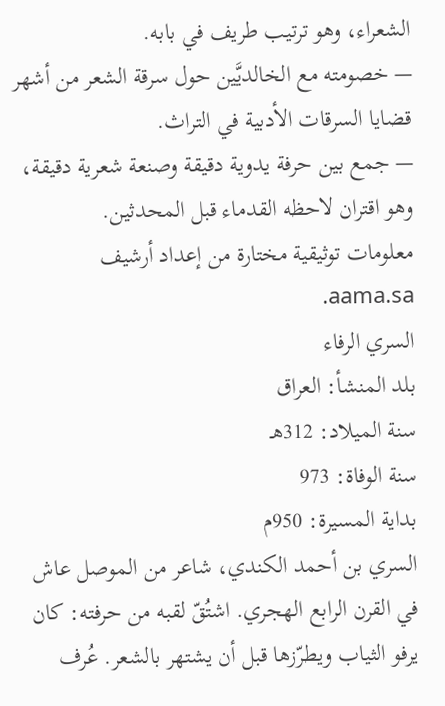الشعراء، وهو ترتيب طريف في بابه.
— خصومته مع الخالديَّين حول سرقة الشعر من أشهر قضايا السرقات الأدبية في التراث.
— جمع بين حرفة يدوية دقيقة وصنعة شعرية دقيقة، وهو اقتران لاحظه القدماء قبل المحدثين.
معلومات توثيقية مختارة من إعداد أرشيف aama.sa.
السري الرفاء
بلد المنشأ: العراق
سنة الميلاد: 312هـ
سنة الوفاة: 973
بداية المسيرة: 950م
السري بن أحمد الكندي، شاعر من الموصل عاش في القرن الرابع الهجري. اشتُقّ لقبه من حرفته: كان يرفو الثياب ويطرّزها قبل أن يشتهر بالشعر. عُرف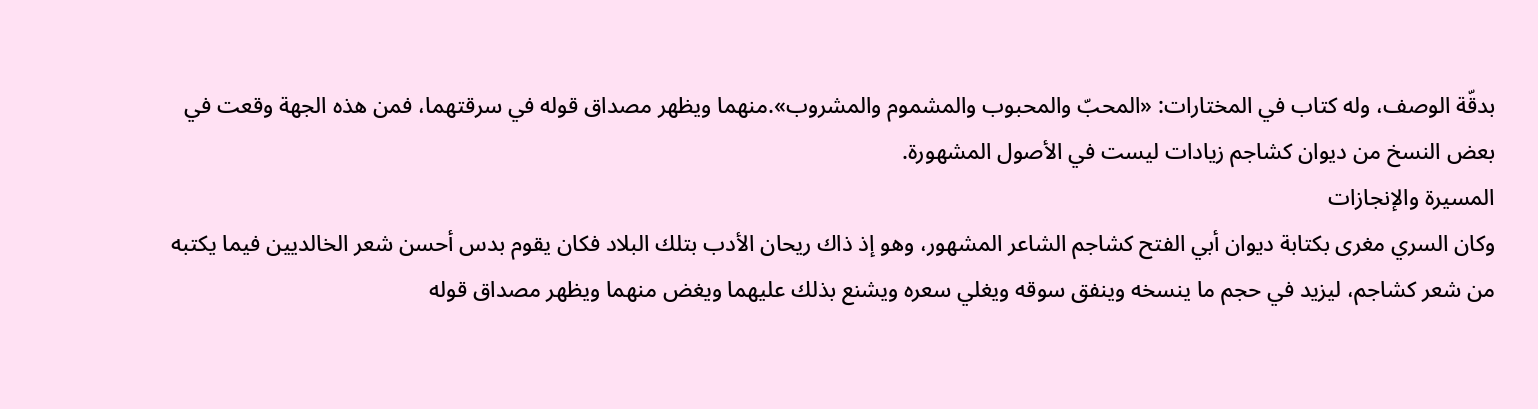بدقّة الوصف، وله كتاب في المختارات: «المحبّ والمحبوب والمشموم والمشروب».منهما ويظهر مصداق قوله في سرقتهما، فمن هذه الجهة وقعت في بعض النسخ من ديوان كشاجم زيادات ليست في الأصول المشهورة.
المسيرة والإنجازات
وكان السري مغرى بكتابة ديوان أبي الفتح كشاجم الشاعر المشهور، وهو إذ ذاك ريحان الأدب بتلك البلاد فكان يقوم بدس أحسن شعر الخالديين فيما يكتبه من شعر كشاجم، ليزيد في حجم ما ينسخه وينفق سوقه ويغلي سعره ويشنع بذلك عليهما ويغض منهما ويظهر مصداق قوله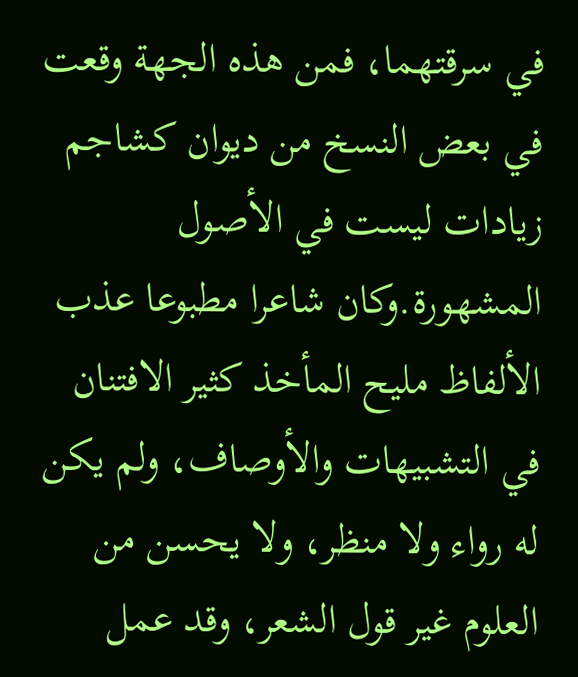في سرقتهما، فمن هذه الجهة وقعت في بعض النسخ من ديوان كشاجم زيادات ليست في الأصول المشهورة.وكان شاعرا مطبوعا عذب الألفاظ مليح المأخذ كثير الافتنان في التشبيهات والأوصاف، ولم يكن له رواء ولا منظر، ولا يحسن من العلوم غير قول الشعر، وقد عمل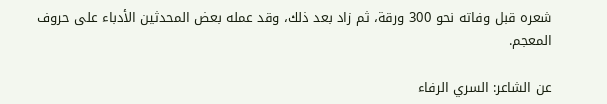شعره قبل وفاته نحو 300 ورقة، ثم زاد بعد ذلك، وقد عمله بعض المحدثين الأدباء على حروف المعجم.

عن الشاعر: السري الرفاء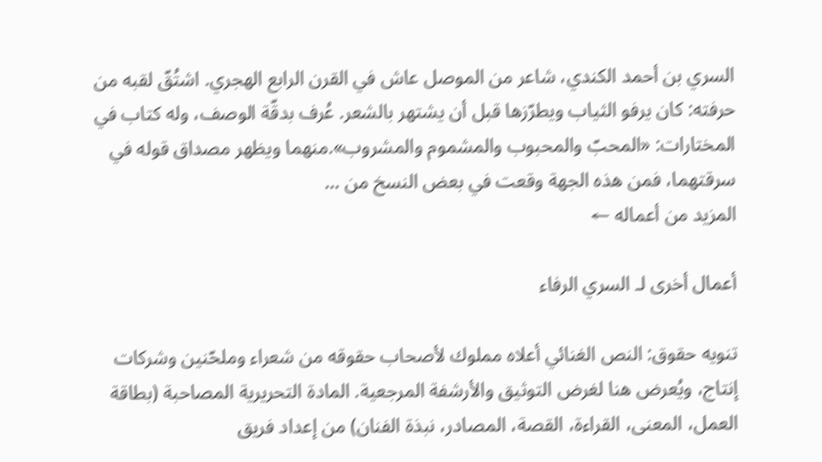السري بن أحمد الكندي، شاعر من الموصل عاش في القرن الرابع الهجري. اشتُقّ لقبه من حرفته: كان يرفو الثياب ويطرّزها قبل أن يشتهر بالشعر. عُرف بدقّة الوصف، وله كتاب في المختارات: «المحبّ والمحبوب والمشموم والمشروب».منهما ويظهر مصداق قوله في سرقتهما، فمن هذه الجهة وقعت في بعض النسخ من …
المزيد من أعماله ←

أعمال أخرى لـ السري الرفاء

تنويه حقوق: النص الغنائي أعلاه مملوك لأصحاب حقوقه من شعراء وملحّنين وشركات إنتاج، ويُعرض هنا لغرض التوثيق والأرشفة المرجعية. المادة التحريرية المصاحبة (بطاقة العمل، المعنى، القراءة، القصة، المصادر، نبذة الفنان) من إعداد فريق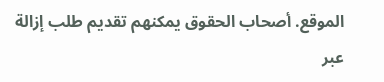الموقع. أصحاب الحقوق يمكنهم تقديم طلب إزالة عبر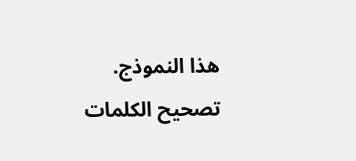هذا النموذج.
تصحيح الكلمات